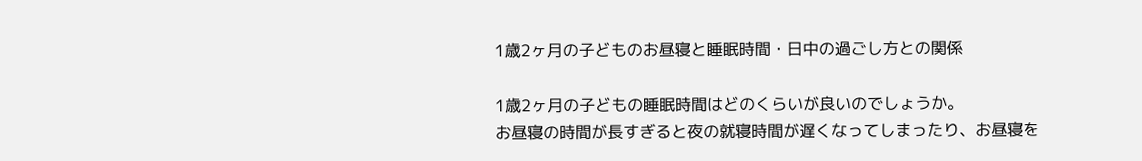1歳2ヶ月の子どものお昼寝と睡眠時間・日中の過ごし方との関係

1歳2ヶ月の子どもの睡眠時間はどのくらいが良いのでしょうか。
お昼寝の時間が長すぎると夜の就寝時間が遅くなってしまったり、お昼寝を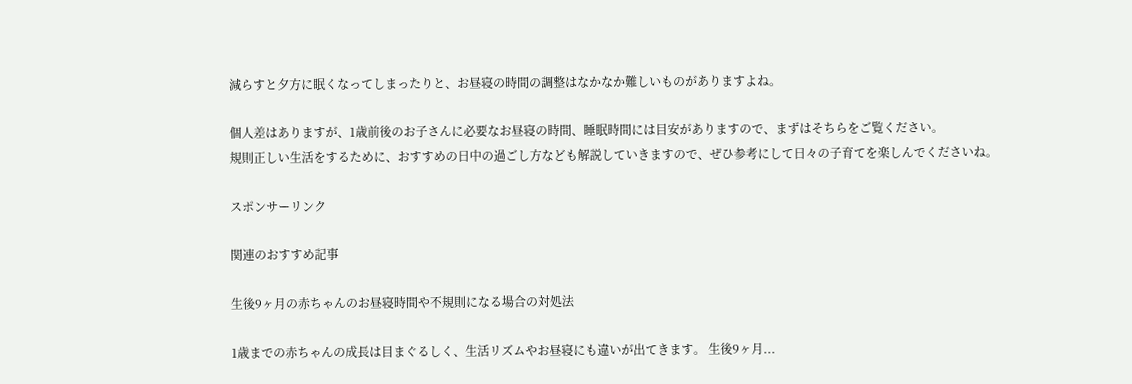減らすと夕方に眠くなってしまったりと、お昼寝の時間の調整はなかなか難しいものがありますよね。

個人差はありますが、1歳前後のお子さんに必要なお昼寝の時間、睡眠時間には目安がありますので、まずはそちらをご覧ください。
規則正しい生活をするために、おすすめの日中の過ごし方なども解説していきますので、ぜひ参考にして日々の子育てを楽しんでくださいね。

スポンサーリンク

関連のおすすめ記事

生後9ヶ月の赤ちゃんのお昼寝時間や不規則になる場合の対処法

1歳までの赤ちゃんの成長は目まぐるしく、生活リズムやお昼寝にも違いが出てきます。 生後9ヶ月...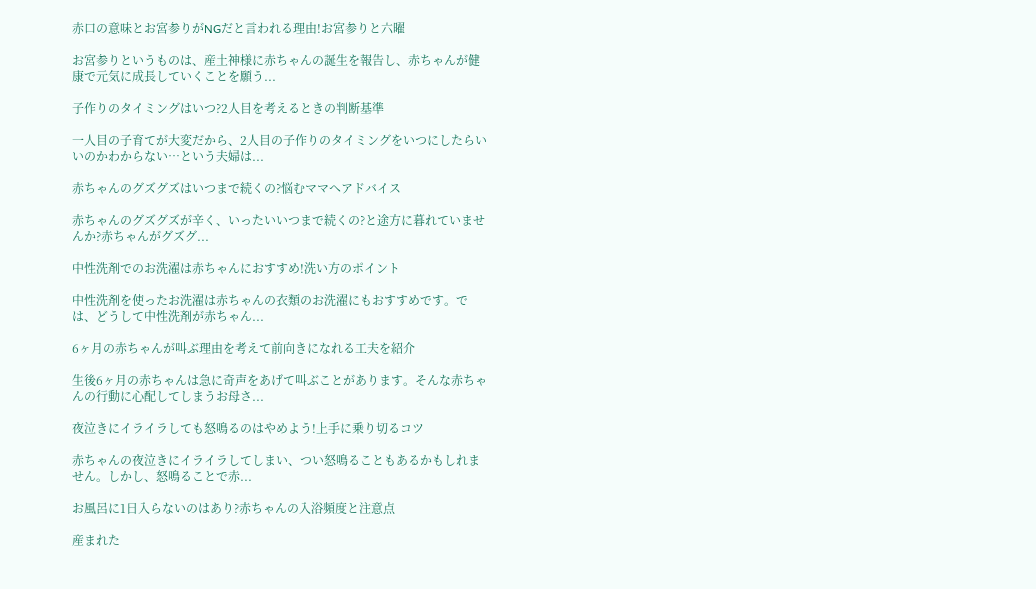赤口の意味とお宮参りがNGだと言われる理由!お宮参りと六曜

お宮参りというものは、産土神様に赤ちゃんの誕生を報告し、赤ちゃんが健康で元気に成長していくことを願う...

子作りのタイミングはいつ?2人目を考えるときの判断基準

一人目の子育てが大変だから、2人目の子作りのタイミングをいつにしたらいいのかわからない…という夫婦は...

赤ちゃんのグズグズはいつまで続くの?悩むママへアドバイス

赤ちゃんのグズグズが辛く、いったいいつまで続くの?と途方に暮れていませんか?赤ちゃんがグズグ...

中性洗剤でのお洗濯は赤ちゃんにおすすめ!洗い方のポイント

中性洗剤を使ったお洗濯は赤ちゃんの衣類のお洗濯にもおすすめです。では、どうして中性洗剤が赤ちゃん...

6ヶ月の赤ちゃんが叫ぶ理由を考えて前向きになれる工夫を紹介

生後6ヶ月の赤ちゃんは急に奇声をあげて叫ぶことがあります。そんな赤ちゃんの行動に心配してしまうお母さ...

夜泣きにイライラしても怒鳴るのはやめよう!上手に乗り切るコツ

赤ちゃんの夜泣きにイライラしてしまい、つい怒鳴ることもあるかもしれません。しかし、怒鳴ることで赤...

お風呂に1日入らないのはあり?赤ちゃんの入浴頻度と注意点

産まれた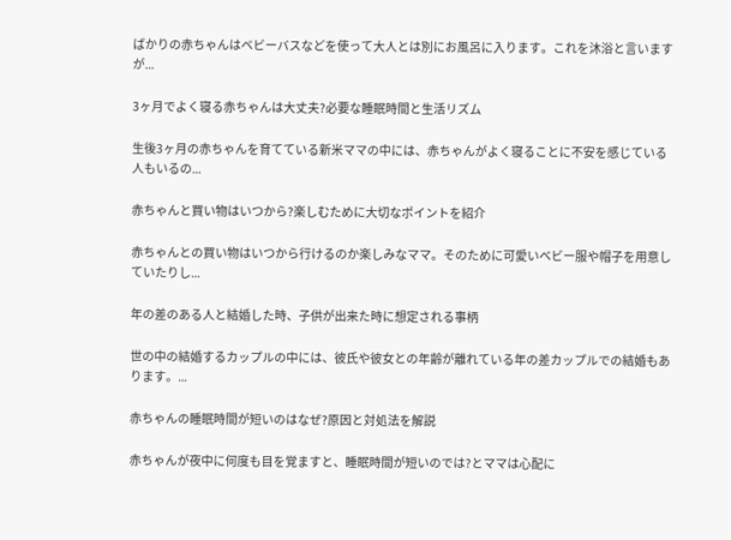ばかりの赤ちゃんはベビーバスなどを使って大人とは別にお風呂に入ります。これを沐浴と言いますが...

3ヶ月でよく寝る赤ちゃんは大丈夫?必要な睡眠時間と生活リズム

生後3ヶ月の赤ちゃんを育てている新米ママの中には、赤ちゃんがよく寝ることに不安を感じている人もいるの...

赤ちゃんと買い物はいつから?楽しむために大切なポイントを紹介

赤ちゃんとの買い物はいつから行けるのか楽しみなママ。そのために可愛いベビー服や帽子を用意していたりし...

年の差のある人と結婚した時、子供が出来た時に想定される事柄

世の中の結婚するカップルの中には、彼氏や彼女との年齢が離れている年の差カップルでの結婚もあります。...

赤ちゃんの睡眠時間が短いのはなぜ?原因と対処法を解説

赤ちゃんが夜中に何度も目を覚ますと、睡眠時間が短いのでは?とママは心配に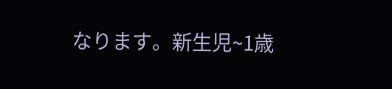なります。新生児~1歳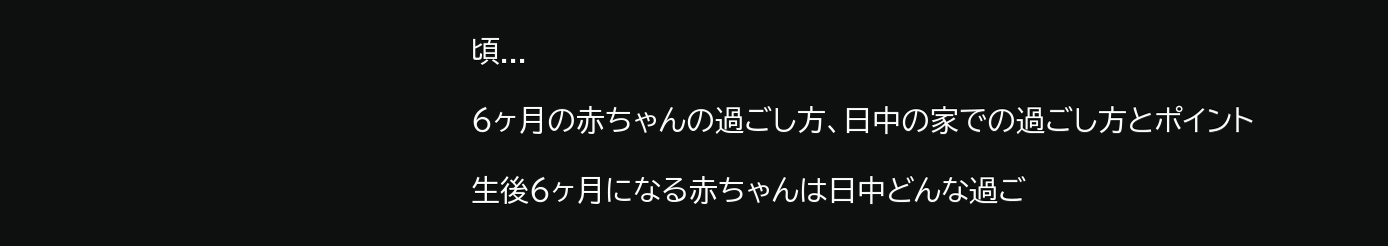頃...

6ヶ月の赤ちゃんの過ごし方、日中の家での過ごし方とポイント

生後6ヶ月になる赤ちゃんは日中どんな過ご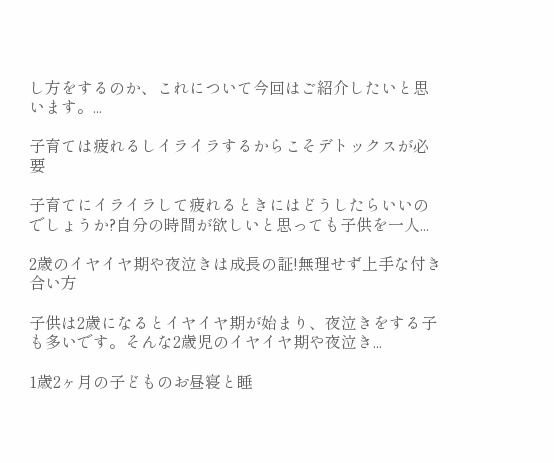し方をするのか、これについて今回はご紹介したいと思います。...

子育ては疲れるしイライラするからこそデトックスが必要

子育てにイライラして疲れるときにはどうしたらいいのでしょうか?自分の時間が欲しいと思っても子供を一人...

2歳のイヤイヤ期や夜泣きは成長の証!無理せず上手な付き合い方

子供は2歳になるとイヤイヤ期が始まり、夜泣きをする子も多いです。そんな2歳児のイヤイヤ期や夜泣き...

1歳2ヶ月の子どものお昼寝と睡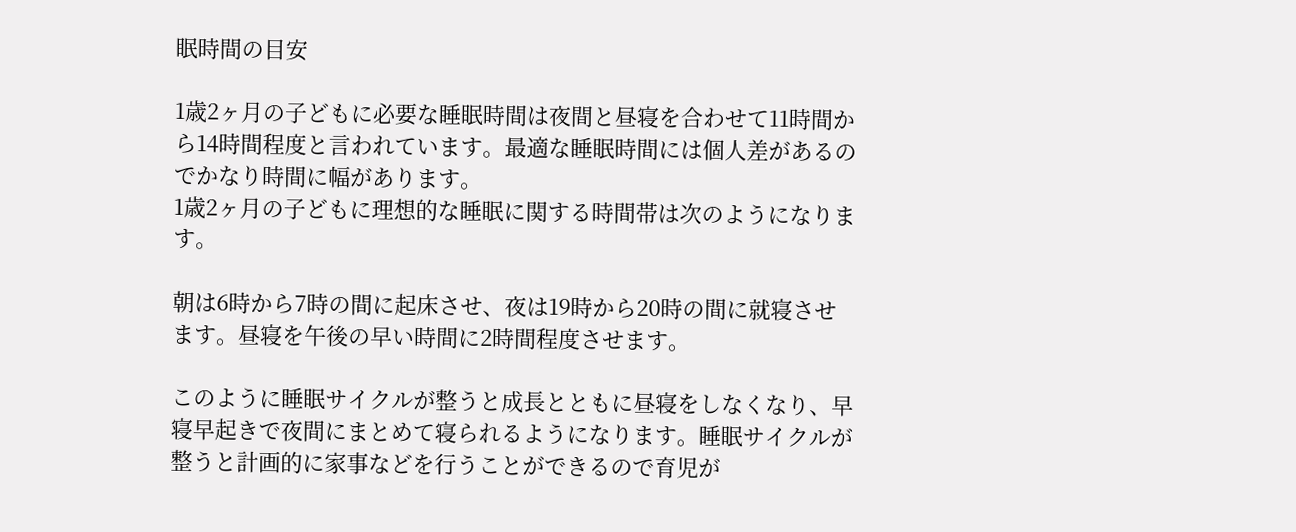眠時間の目安

1歳2ヶ月の子どもに必要な睡眠時間は夜間と昼寝を合わせて11時間から14時間程度と言われています。最適な睡眠時間には個人差があるのでかなり時間に幅があります。
1歳2ヶ月の子どもに理想的な睡眠に関する時間帯は次のようになります。

朝は6時から7時の間に起床させ、夜は19時から20時の間に就寝させます。昼寝を午後の早い時間に2時間程度させます。

このように睡眠サイクルが整うと成長とともに昼寝をしなくなり、早寝早起きで夜間にまとめて寝られるようになります。睡眠サイクルが整うと計画的に家事などを行うことができるので育児が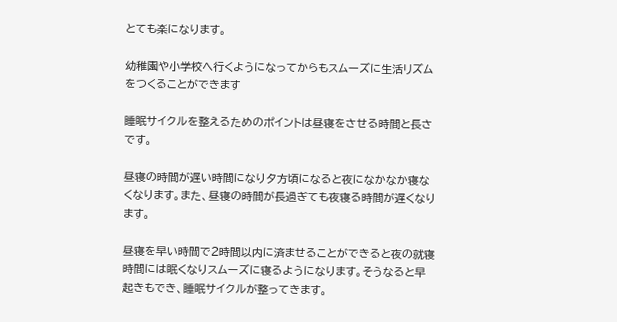とても楽になります。

幼稚園や小学校へ行くようになってからもスムーズに生活リズムをつくることができます

睡眠サイクルを整えるためのポイントは昼寝をさせる時間と長さです。

昼寝の時間が遅い時間になり夕方頃になると夜になかなか寝なくなります。また、昼寝の時間が長過ぎても夜寝る時間が遅くなります。

昼寝を早い時間で2時間以内に済ませることができると夜の就寝時間には眠くなりスムーズに寝るようになります。そうなると早起きもでき、睡眠サイクルが整ってきます。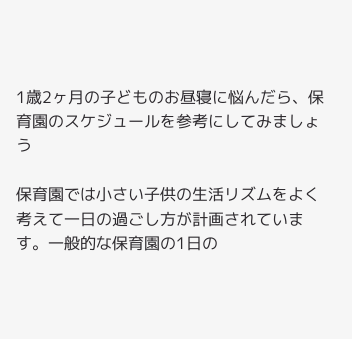1歳2ヶ月の子どものお昼寝に悩んだら、保育園のスケジュールを参考にしてみましょう

保育園では小さい子供の生活リズムをよく考えて一日の過ごし方が計画されています。一般的な保育園の1日の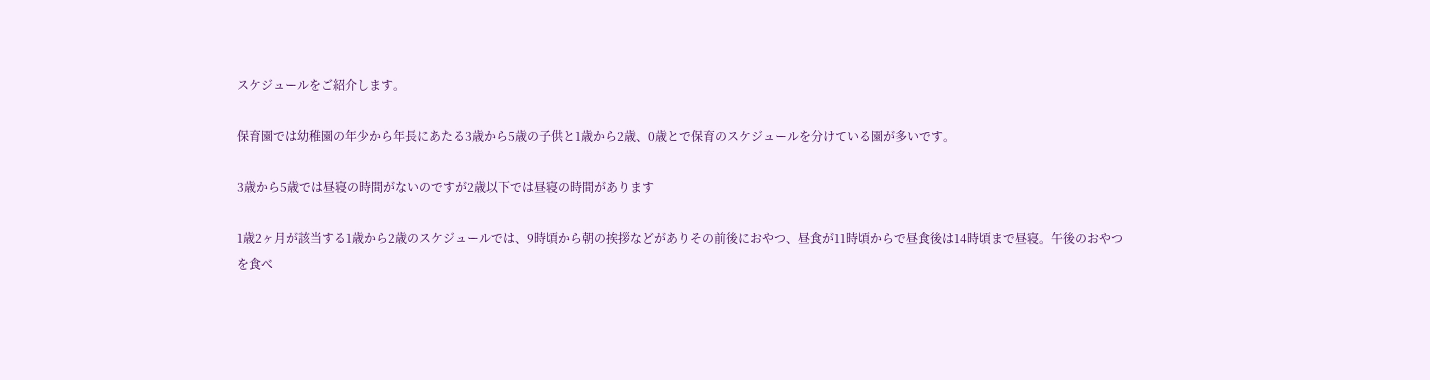スケジュールをご紹介します。

保育園では幼稚園の年少から年長にあたる3歳から5歳の子供と1歳から2歳、0歳とで保育のスケジュールを分けている園が多いです。

3歳から5歳では昼寝の時間がないのですが2歳以下では昼寝の時間があります

1歳2ヶ月が該当する1歳から2歳のスケジュールでは、9時頃から朝の挨拶などがありその前後におやつ、昼食が11時頃からで昼食後は14時頃まで昼寝。午後のおやつを食べ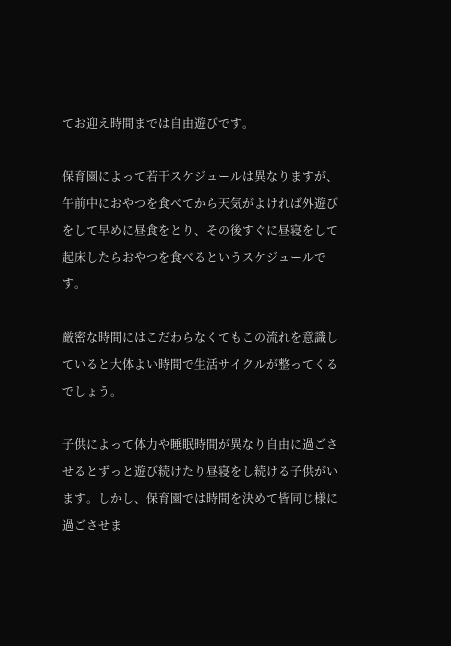てお迎え時間までは自由遊びです。

保育園によって若干スケジュールは異なりますが、午前中におやつを食べてから天気がよければ外遊びをして早めに昼食をとり、その後すぐに昼寝をして起床したらおやつを食べるというスケジュールです。

厳密な時間にはこだわらなくてもこの流れを意識していると大体よい時間で生活サイクルが整ってくるでしょう。

子供によって体力や睡眠時間が異なり自由に過ごさせるとずっと遊び続けたり昼寝をし続ける子供がいます。しかし、保育園では時間を決めて皆同じ様に過ごさせま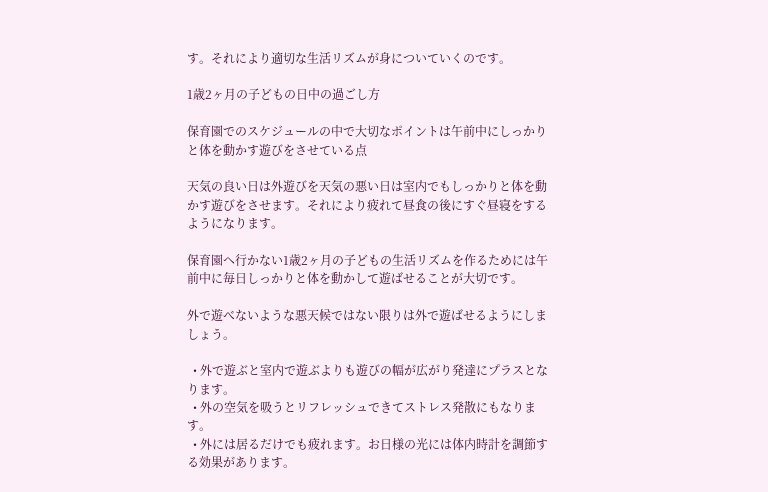す。それにより適切な生活リズムが身についていくのです。

1歳2ヶ月の子どもの日中の過ごし方

保育園でのスケジュールの中で大切なポイントは午前中にしっかりと体を動かす遊びをさせている点

天気の良い日は外遊びを天気の悪い日は室内でもしっかりと体を動かす遊びをさせます。それにより疲れて昼食の後にすぐ昼寝をするようになります。

保育園へ行かない1歳2ヶ月の子どもの生活リズムを作るためには午前中に毎日しっかりと体を動かして遊ばせることが大切です。

外で遊べないような悪天候ではない限りは外で遊ばせるようにしましょう。

  • 外で遊ぶと室内で遊ぶよりも遊びの幅が広がり発達にプラスとなります。
  • 外の空気を吸うとリフレッシュできてストレス発散にもなります。
  • 外には居るだけでも疲れます。お日様の光には体内時計を調節する効果があります。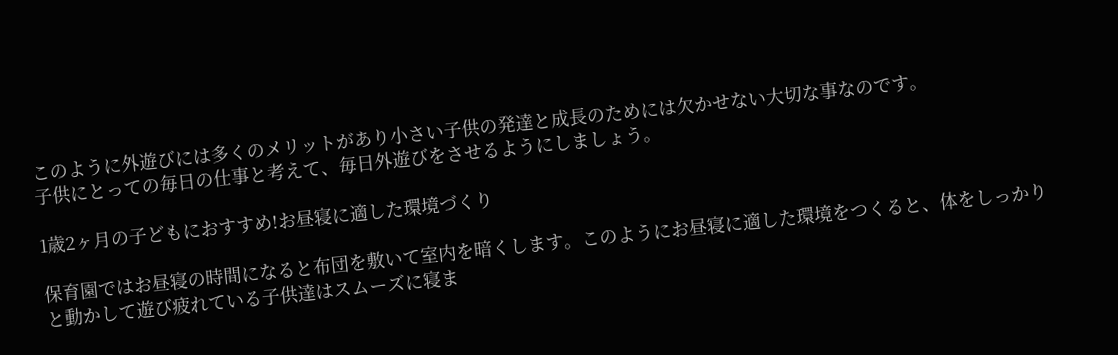このように外遊びには多くのメリットがあり小さい子供の発達と成長のためには欠かせない大切な事なのです。
子供にとっての毎日の仕事と考えて、毎日外遊びをさせるようにしましょう。

1歳2ヶ月の子どもにおすすめ!お昼寝に適した環境づくり

保育園ではお昼寝の時間になると布団を敷いて室内を暗くします。このようにお昼寝に適した環境をつくると、体をしっかりと動かして遊び疲れている子供達はスムーズに寝ま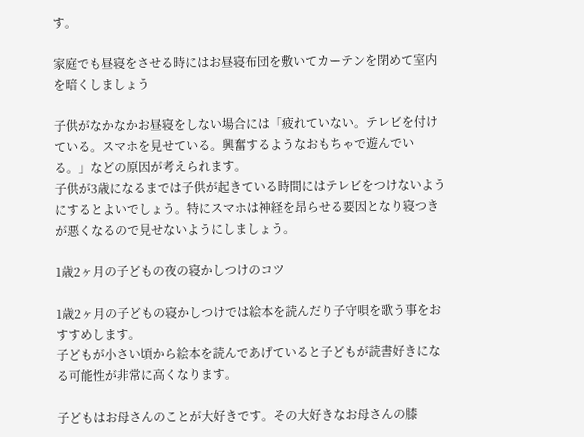す。

家庭でも昼寝をさせる時にはお昼寝布団を敷いてカーテンを閉めて室内を暗くしましょう

子供がなかなかお昼寝をしない場合には「疲れていない。テレビを付けている。スマホを見せている。興奮するようなおもちゃで遊んでいる。」などの原因が考えられます。
子供が3歳になるまでは子供が起きている時間にはテレビをつけないようにするとよいでしょう。特にスマホは神経を昂らせる要因となり寝つきが悪くなるので見せないようにしましょう。

1歳2ヶ月の子どもの夜の寝かしつけのコツ

1歳2ヶ月の子どもの寝かしつけでは絵本を読んだり子守唄を歌う事をおすすめします。
子どもが小さい頃から絵本を読んであげていると子どもが読書好きになる可能性が非常に高くなります。

子どもはお母さんのことが大好きです。その大好きなお母さんの膝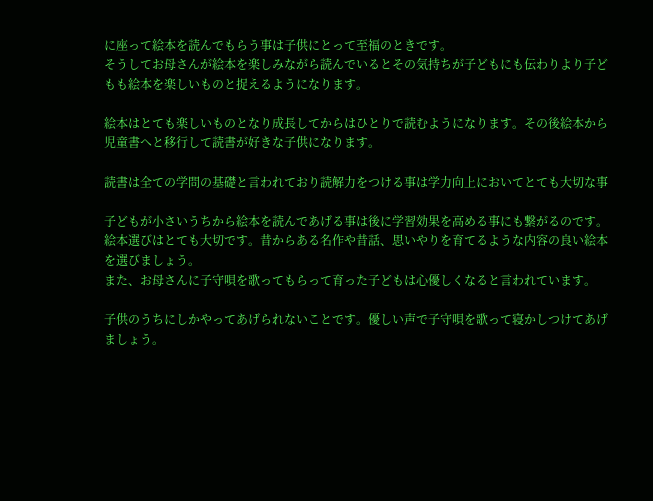に座って絵本を読んでもらう事は子供にとって至福のときです。
そうしてお母さんが絵本を楽しみながら読んでいるとその気持ちが子どもにも伝わりより子どもも絵本を楽しいものと捉えるようになります。

絵本はとても楽しいものとなり成長してからはひとりで読むようになります。その後絵本から児童書へと移行して読書が好きな子供になります。

読書は全ての学問の基礎と言われており読解力をつける事は学力向上においてとても大切な事

子どもが小さいうちから絵本を読んであげる事は後に学習効果を高める事にも繋がるのです。
絵本選びはとても大切です。昔からある名作や昔話、思いやりを育てるような内容の良い絵本を選びましょう。
また、お母さんに子守唄を歌ってもらって育った子どもは心優しくなると言われています。

子供のうちにしかやってあげられないことです。優しい声で子守唄を歌って寝かしつけてあげましょう。